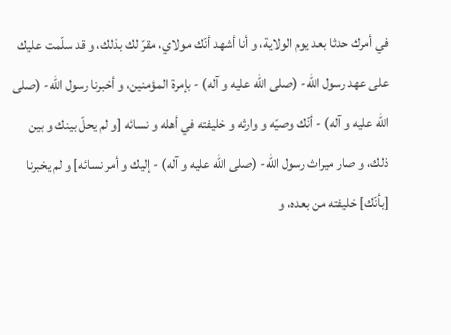في أمرك حدثا بعد يوم الولاية، و أنا أشهد أنّك مولاي، مقرّ لك بذلك، و قد سلّمت عليك على عهد رسول اللّه- (صلى اللّه عليه و آله) - بإمرة المؤمنين، و أخبرنا رسول اللّه- (صلى اللّه عليه و آله) - أنّك وصيّه و وارثه و خليفته في أهله و نسائه [و لم يحلّ بينك و بين ذلك، و صار ميراث رسول اللّه- (صلى اللّه عليه و آله) - إليك و أمر نسائه] و لم يخبرنا [بأنّك] خليفته من بعده، و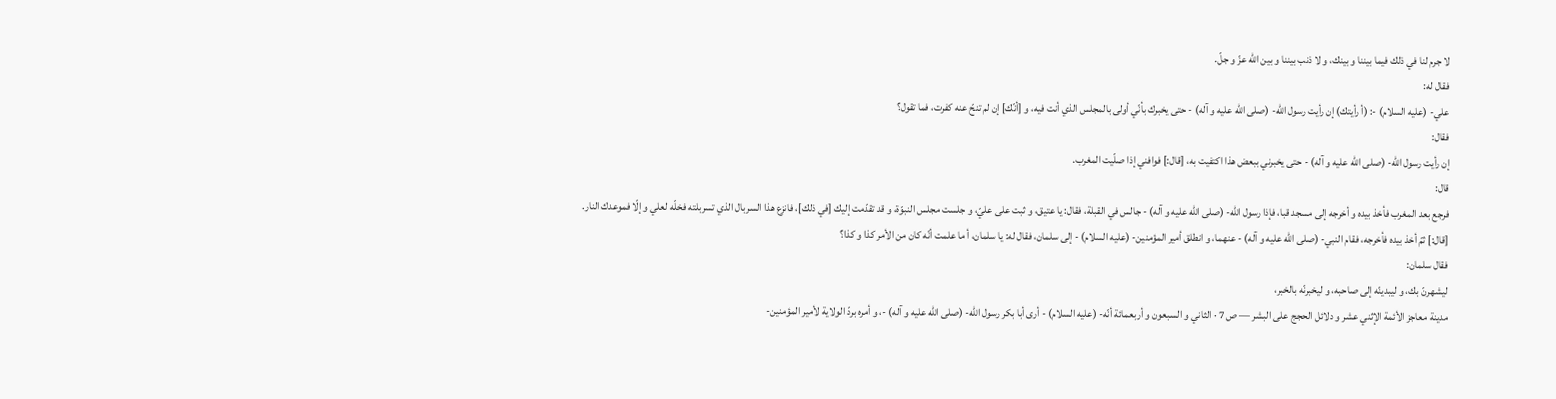لا جرم لنا في ذلك فيما بيننا و بينك، و لا ذنب بيننا و بين اللّه عزّ و جلّ.
فقال له:
علي- (عليه السلام) -: (أ رأيتك) إن رأيت رسول اللّه- (صلى اللّه عليه و آله) - حتى يخبرك بأنّي أولى بالمجلس الذي أنت فيه، و [أنّك] إن لم تنحّ عنه كفرت، فما تقول؟
فقال:
إن رأيت رسول اللّه- (صلى اللّه عليه و آله) - حتى يخبرني ببعض هذا اكتفيت به، [قال:] فوافني إذا صلّيت المغرب.
قال:
فرجع بعد المغرب فأخذ بيده و أخرجه إلى مسجد قبا، فإذا رسول اللّه- (صلى اللّه عليه و آله) - جالس في القبلة، فقال: يا عتيق، و ثبت على عليّ، و جلست مجلس النبوّة، و قد تقدّمت إليك [في ذلك]، فانزع هذا السربال الذي تسربلته فخلّه لعلي و إلّا فموعدك النار.
[قال:] ثمّ أخذ بيده فأخرجه، فقام النبي- (صلى اللّه عليه و آله) - عنهما، و انطلق أمير المؤمنين- (عليه السلام) - إلى سلمان، فقال له: يا سلمان، أ ما علمت أنّه كان من الأمر كذا و كذا؟
فقال سلمان:
ليشهرنّ بك، و ليبدينّه إلى صاحبه، و ليخبرنّه بالخبر،
مدينة معاجز الأئمة الإثني عشر و دلائل الحجج على البشر — ص 7 · الثاني و السبعون و أربعمائة أنّه- (عليه السلام) - أرى أبا بكر رسول اللّه- (صلى اللّه عليه و آله) -، و أمره بردّ الولاية لأمير المؤمنين-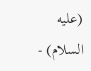(عليه السلام) -